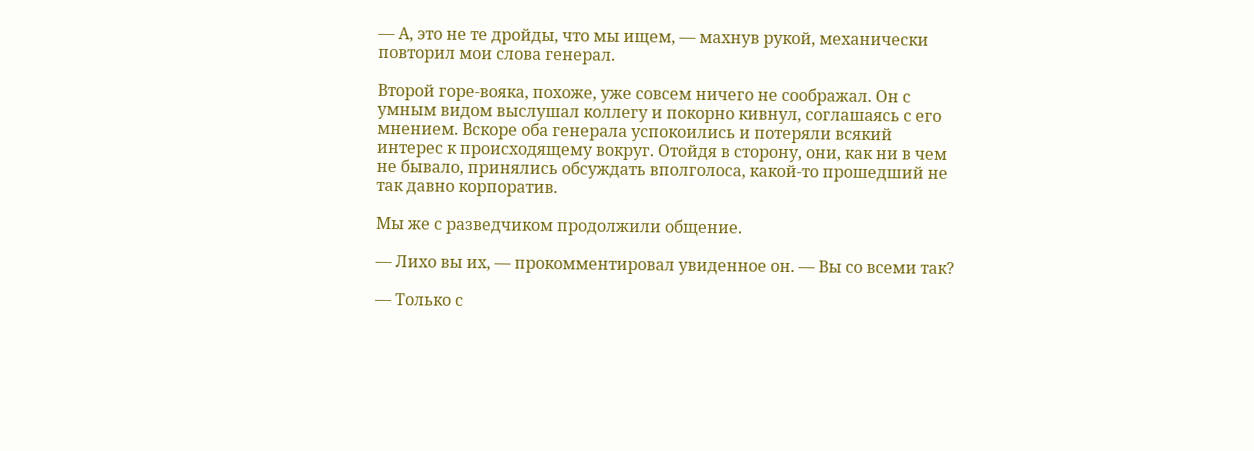— А, это не те дройды, что мы ищем, — махнув рукой, механически повторил мои слова генерал.

Второй горе-вояка, похоже, уже совсем ничего не соображал. Он с умным видом выслушал коллегу и покорно кивнул, соглашаясь с его мнением. Вскоре оба генерала успокоились и потеряли всякий интерес к происходящему вокруг. Отойдя в сторону, они, как ни в чем не бывало, принялись обсуждать вполголоса, какой-то прошедший не так давно корпоратив.

Мы же с разведчиком продолжили общение.

— Лихо вы их, — прокомментировал увиденное он. — Вы со всеми так?

— Только с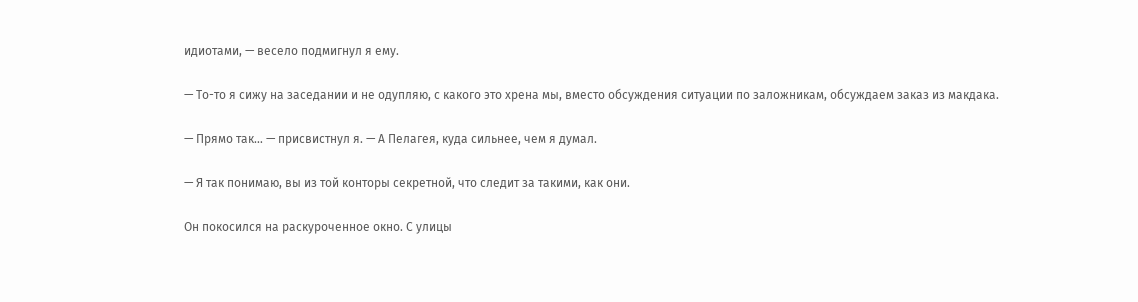идиотами, — весело подмигнул я ему.

— То-то я сижу на заседании и не одупляю, с какого это хрена мы, вместо обсуждения ситуации по заложникам, обсуждаем заказ из макдака.

— Прямо так… — присвистнул я. — А Пелагея, куда сильнее, чем я думал.

— Я так понимаю, вы из той конторы секретной, что следит за такими, как они.

Он покосился на раскуроченное окно. С улицы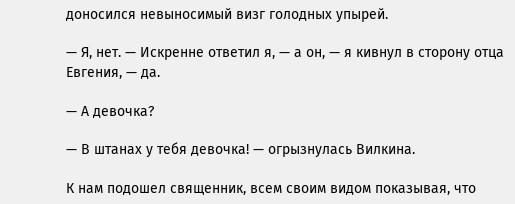доносился невыносимый визг голодных упырей.

— Я, нет. — Искренне ответил я, — а он, — я кивнул в сторону отца Евгения, — да.

— А девочка?

— В штанах у тебя девочка! — огрызнулась Вилкина.

К нам подошел священник, всем своим видом показывая, что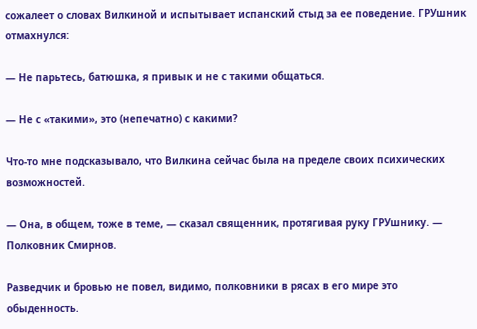сожалеет о словах Вилкиной и испытывает испанский стыд за ее поведение. ГРУшник отмахнулся:

— Не парьтесь, батюшка, я привык и не с такими общаться.

— Не с «такими», это (непечатно) с какими?

Что-то мне подсказывало, что Вилкина сейчас была на пределе своих психических возможностей.

— Она, в общем, тоже в теме, — сказал священник, протягивая руку ГРУшнику. — Полковник Смирнов.

Разведчик и бровью не повел, видимо, полковники в рясах в его мире это обыденность.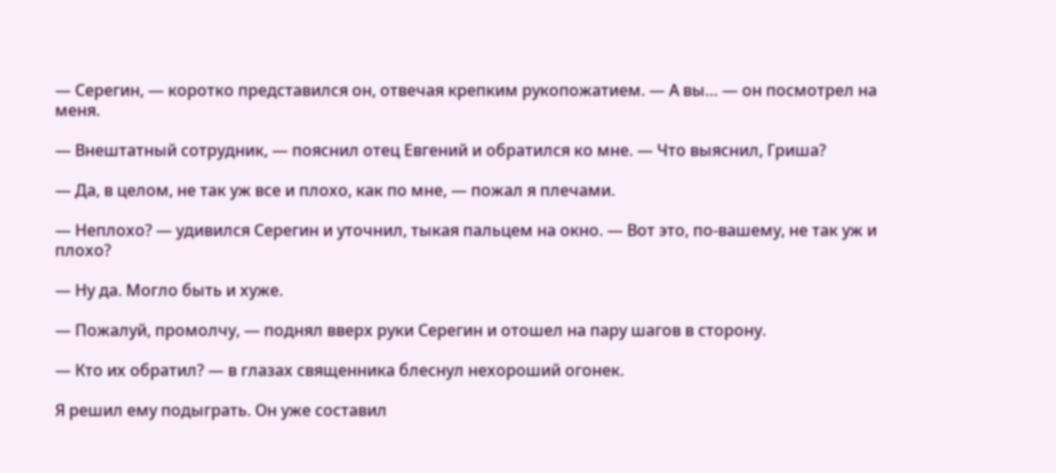— Серегин, — коротко представился он, отвечая крепким рукопожатием. — А вы… — он посмотрел на меня.

— Внештатный сотрудник, — пояснил отец Евгений и обратился ко мне. — Что выяснил, Гриша?

— Да, в целом, не так уж все и плохо, как по мне, — пожал я плечами.

— Неплохо? — удивился Серегин и уточнил, тыкая пальцем на окно. — Вот это, по-вашему, не так уж и плохо?

— Ну да. Могло быть и хуже.

— Пожалуй, промолчу, — поднял вверх руки Серегин и отошел на пару шагов в сторону.

— Кто их обратил? — в глазах священника блеснул нехороший огонек.

Я решил ему подыграть. Он уже составил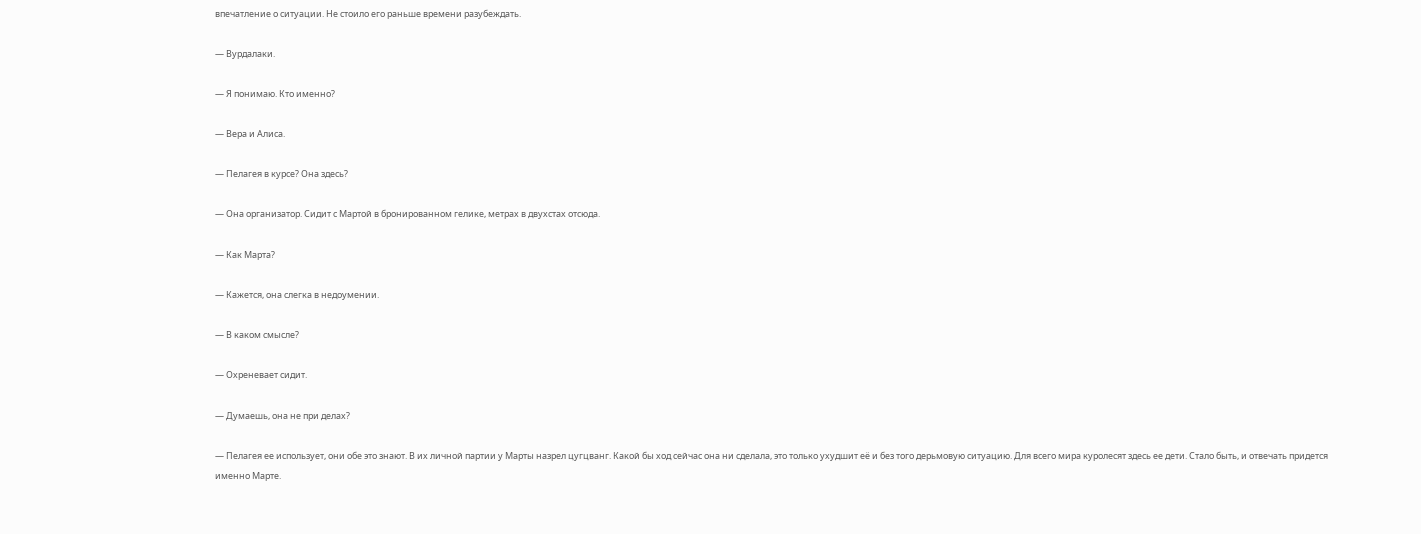впечатление о ситуации. Не стоило его раньше времени разубеждать.

— Вурдалаки.

— Я понимаю. Кто именно?

— Вера и Алиса.

— Пелагея в курсе? Она здесь?

— Она организатор. Сидит с Мартой в бронированном гелике, метрах в двухстах отсюда.

— Как Марта?

— Кажется, она слегка в недоумении.

— В каком смысле?

— Охреневает сидит.

— Думаешь, она не при делах?

— Пелагея ее использует, они обе это знают. В их личной партии у Марты назрел цугцванг. Какой бы ход сейчас она ни сделала, это только ухудшит её и без того дерьмовую ситуацию. Для всего мира куролесят здесь ее дети. Стало быть, и отвечать придется именно Марте.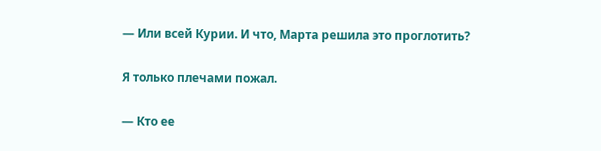— Или всей Курии. И что, Марта решила это проглотить?

Я только плечами пожал.

— Кто ее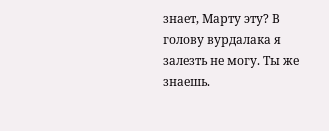знает, Марту эту? В голову вурдалака я залезть не могу. Ты же знаешь.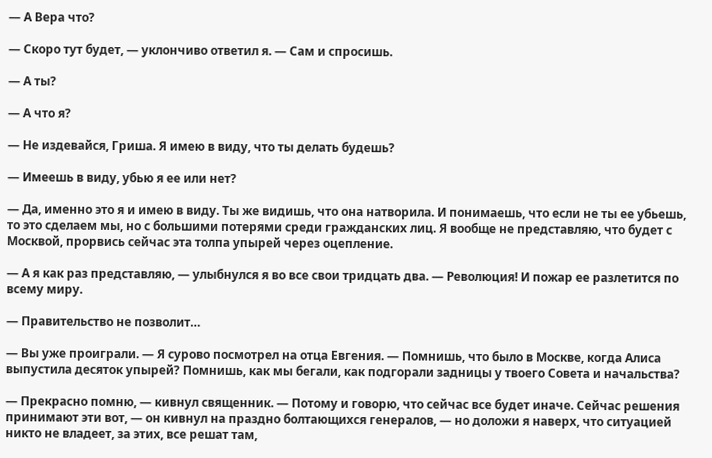— А Вера что?

— Скоро тут будет, — уклончиво ответил я. — Сам и спросишь.

— А ты?

— А что я?

— Не издевайся, Гриша. Я имею в виду, что ты делать будешь?

— Имеешь в виду, убью я ее или нет?

— Да, именно это я и имею в виду. Ты же видишь, что она натворила. И понимаешь, что если не ты ее убьешь, то это сделаем мы, но с большими потерями среди гражданских лиц. Я вообще не представляю, что будет с Москвой, прорвись сейчас эта толпа упырей через оцепление.

— А я как раз представляю, — улыбнулся я во все свои тридцать два. — Революция! И пожар ее разлетится по всему миру.

— Правительство не позволит…

— Вы уже проиграли. — Я сурово посмотрел на отца Евгения. — Помнишь, что было в Москве, когда Алиса выпустила десяток упырей? Помнишь, как мы бегали, как подгорали задницы у твоего Совета и начальства?

— Прекрасно помню, — кивнул священник. — Потому и говорю, что сейчас все будет иначе. Сейчас решения принимают эти вот, — он кивнул на праздно болтающихся генералов, — но доложи я наверх, что ситуацией никто не владеет, за этих, все решат там,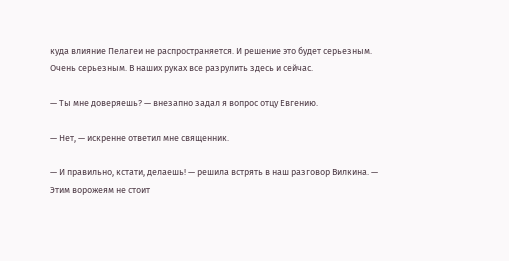куда влияние Пелагеи не распространяется. И решение это будет серьезным. Очень серьезным. В наших руках все разрулить здесь и сейчас.

— Ты мне доверяешь? — внезапно задал я вопрос отцу Евгению.

— Нет, — искренне ответил мне священник.

— И правильно, кстати, делаешь! — решила встрять в наш разговор Вилкина. — Этим ворожеям не стоит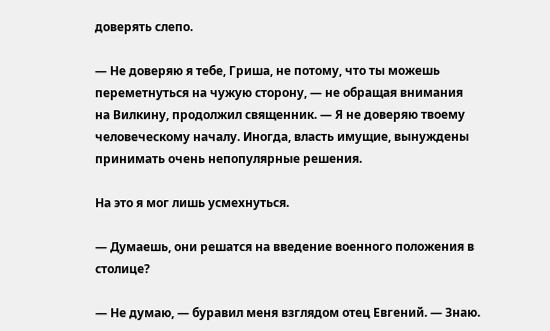доверять слепо.

— Не доверяю я тебе, Гриша, не потому, что ты можешь переметнуться на чужую сторону, — не обращая внимания на Вилкину, продолжил священник. — Я не доверяю твоему человеческому началу. Иногда, власть имущие, вынуждены принимать очень непопулярные решения.

На это я мог лишь усмехнуться.

— Думаешь, они решатся на введение военного положения в столице?

— Не думаю, — буравил меня взглядом отец Евгений. — Знаю.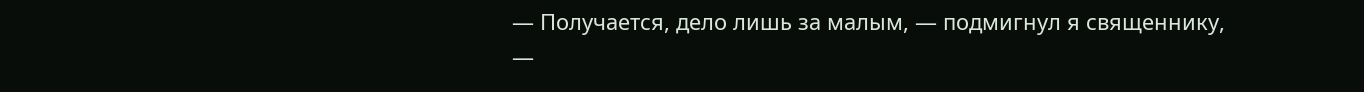— Получается, дело лишь за малым, — подмигнул я священнику, —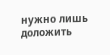нужно лишь доложить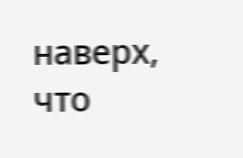наверх, что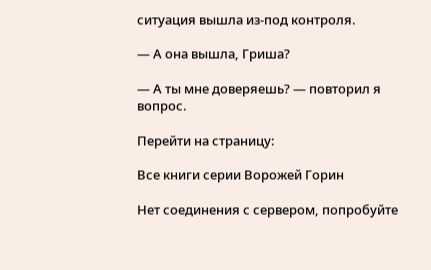ситуация вышла из-под контроля.

— А она вышла, Гриша?

— А ты мне доверяешь? — повторил я вопрос.

Перейти на страницу:

Все книги серии Ворожей Горин

Нет соединения с сервером, попробуйте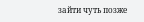зайти чуть позже